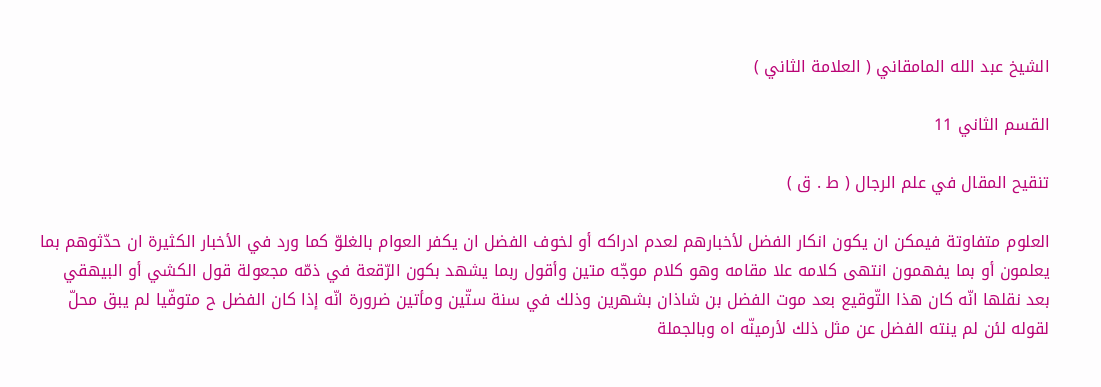الشيخ عبد الله المامقاني ( العلامة الثاني )

القسم الثاني 11

تنقيح المقال في علم الرجال ( ط . ق )

العلوم متفاوتة فيمكن ان يكون انكار الفضل لأخبارهم لعدم ادراكه أو لخوف الفضل ان يكفر العوام بالغلوّ كما ورد في الأخبار الكثيرة ان حدّثوهم بما يعلمون أو بما يفهمون انتهى كلامه علا مقامه وهو كلام موجّه متين وأقول ربما يشهد بكون الرّقعة في ذمّه مجعولة قول الكشي أو البيهقي بعد نقلها انّه كان هذا التّوقيع بعد موت الفضل بن شاذان بشهرين وذلك في سنة ستّين ومأتين ضرورة انّه إذا كان الفضل ح متوفّيا لم يبق محلّ لقوله لئن لم ينته الفضل عن مثل ذلك لأرمينّه اه وبالجملة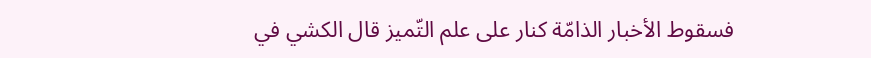فسقوط الأخبار الذامّة كنار على علم التّميز قال الكشي في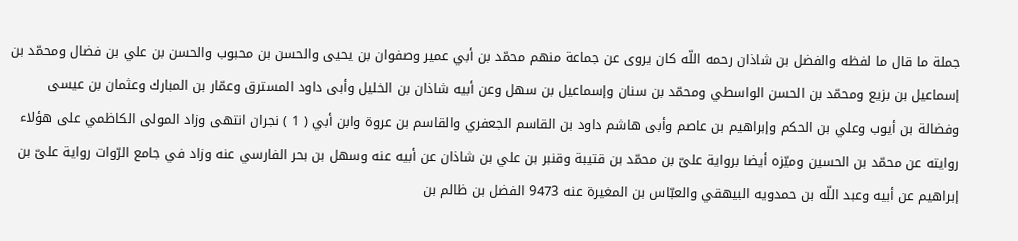جملة ما قال ما لفظه والفضل بن شاذان رحمه اللّه كان يروى عن جماعة منهم محمّد بن أبي عمير وصفوان بن يحيى والحسن بن محبوب والحسن بن علي بن فضال ومحمّد بن إسماعيل بن بزيع ومحمّد بن الحسن الواسطي ومحمّد بن سنان وإسماعيل بن سهل وعن أبيه شاذان بن الخليل وأبى داود المسترق وعمّار بن المبارك وعثمان بن عيسى وفضالة بن أيوب وعلي بن الحكم وإبراهيم بن عاصم وأبى هاشم داود بن القاسم الجعفري والقاسم بن عروة وابن أبي ( 1 ) نجران انتهى وزاد المولى الكاظمي على هؤلاء روايته عن محمّد بن الحسين وميّزه أيضا برواية علىّ بن محمّد بن قتيبة وقنبر بن علي بن شاذان عن أبيه عنه وسهل بن بحر الفارسي عنه وزاد في جامع الرّوات رواية علىّ بن إبراهيم عن أبيه وعبد اللّه بن حمدويه البيهقي والعبّاس بن المغيرة عنه 9473 الفضل بن ظالم بن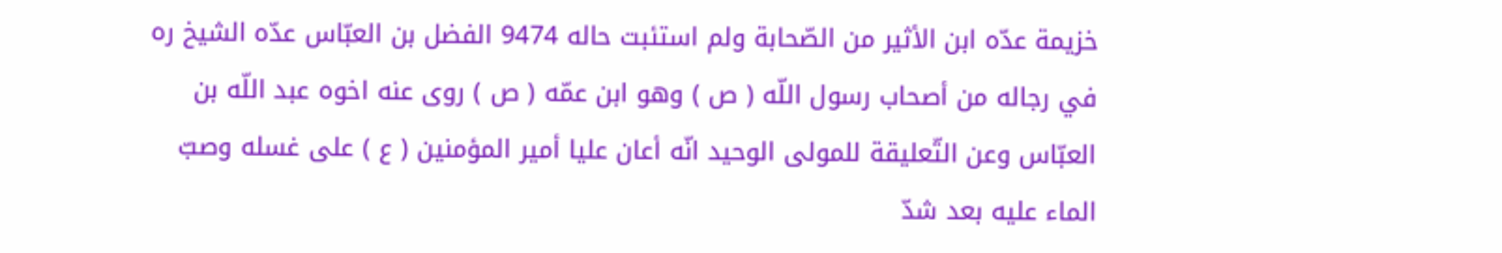خزيمة عدّه ابن الأثير من الصّحابة ولم استئبت حاله 9474 الفضل بن العبّاس عدّه الشيخ ره في رجاله من أصحاب رسول اللّه ( ص ) وهو ابن عمّه ( ص ) روى عنه اخوه عبد اللّه بن العبّاس وعن التّعليقة للمولى الوحيد انّه أعان عليا أمير المؤمنين ( ع ) على غسله وصبّ الماء عليه بعد شدّ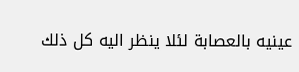عينيه بالعصابة لئلا ينظر اليه كل ذلك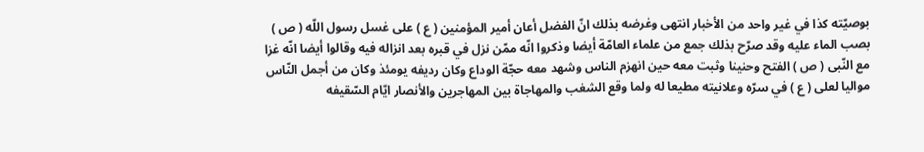بوصيّته كذا في غير واحد من الأخبار انتهى وغرضه بذلك انّ الفضل أعان أمير المؤمنين ( ع ) على غسل رسول اللّه ( ص ) بصب الماء عليه وقد صرّح بذلك جمع من علماء العامّة أيضا وذكروا انّه ممّن نزل في قبره بعد انزاله فيه وقالوا أيضا انّه غزا مع النّبى ( ص ) الفتح وحنينا وثبت معه حين انهزم الناس وشهد معه حجّة الوداع وكان رديفه يومئذ وكان من أجمل النّاس مواليا لعلى ( ع ) في سرّه وعلانيته مطيعا له ولما وقع الشغب والمهاجاة بين المهاجرين والأنصار ايّام السّقيفه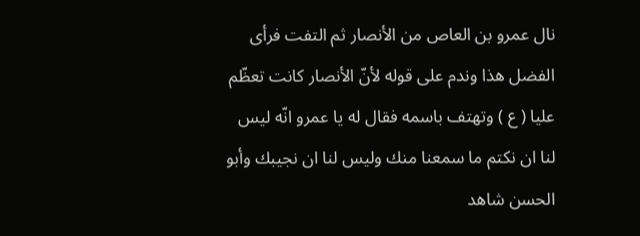نال عمرو بن العاص من الأنصار ثم التفت فرأى الفضل هذا وندم على قوله لأنّ الأنصار كانت تعظّم عليا ( ع ) وتهتف باسمه فقال له يا عمرو انّه ليس لنا ان نكتم ما سمعنا منك وليس لنا ان نجيبك وأبو الحسن شاهد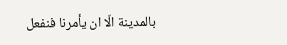بالمدينة الّا ان يأمرنا فنفعل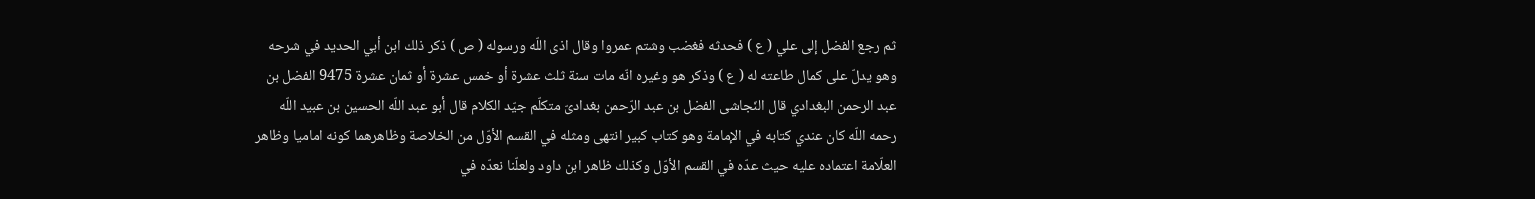ثم رجع الفضل إلى علي ( ع ) فحدثه فغضب وشتم عمروا وقال اذى اللّه ورسوله ( ص ) ذكر ذلك ابن أبي الحديد في شرحه وهو يدلّ على كمال طاعته له ( ع ) وذكر هو وغيره انّه مات سنة ثلث عشرة أو خمس عشرة أو ثمان عشرة 9475 الفضل بن عبد الرحمن البغدادي قال النّجاشى الفضل بن عبد الرّحمن بغدادىّ متكلّم جيّد الكلام قال أبو عبد اللّه الحسين بن عبيد اللّه رحمه اللّه كان عندي كتابه في الإمامة وهو كتاب كبير انتهى ومثله في القسم الأوّل من الخلاصة وظاهرهما كونه اماميا وظاهر العلّامة اعتماده عليه حيث عدّه في القسم الأوّل وكذلك ظاهر ابن داود ولعلّنا نعدّه في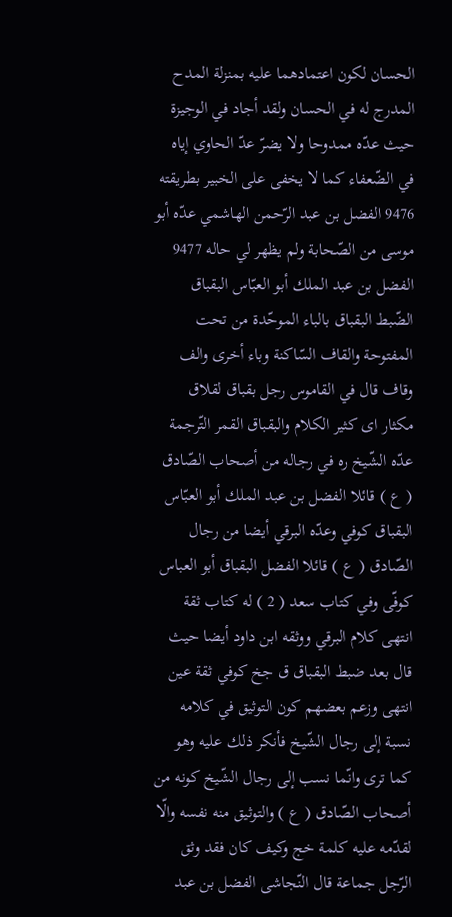الحسان لكون اعتمادهما عليه بمنزلة المدح المدرج له في الحسان ولقد أجاد في الوجيزة حيث عدّه ممدوحا ولا يضرّ عدّ الحاوي إياه في الضّعفاء كما لا يخفى على الخبير بطريقته 9476 الفضل بن عبد الرّحمن الهاشمي عدّه أبو موسى من الصّحابة ولم يظهر لي حاله 9477 الفضل بن عبد الملك أبو العبّاس البقباق الضّبط البقباق بالباء الموحّدة من تحت المفتوحة والقاف السّاكنة وباء أخرى والف وقاف قال في القاموس رجل بقباق لقلاق مكثار اى كثير الكلام والبقباق القمر التّرجمة عدّه الشّيخ ره في رجاله من أصحاب الصّادق ( ع ) قائلا الفضل بن عبد الملك أبو العبّاس البقباق كوفي وعدّه البرقي أيضا من رجال الصّادق ( ع ) قائلا الفضل البقباق أبو العباس كوفّى وفي كتاب سعد ( 2 ) له كتاب ثقة انتهى كلام البرقي ووثقه ابن داود أيضا حيث قال بعد ضبط البقباق ق جخ كوفي ثقة عين انتهى وزعم بعضهم كون التوثيق في كلامه نسبة إلى رجال الشّيخ فأنكر ذلك عليه وهو كما ترى وانّما نسب إلى رجال الشّيخ كونه من أصحاب الصّادق ( ع ) والتوثيق منه نفسه والّا لقدّمه عليه كلمة خج وكيف كان فقد وثق الرّجل جماعة قال النّجاشى الفضل بن عبد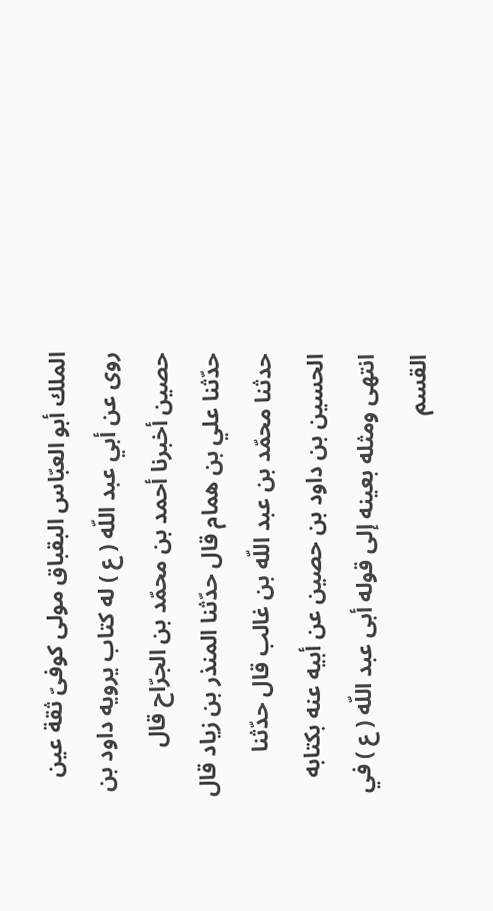الملك أبو العبّاس البقباق مولى كوفىّ ثقة عين روى عن أبي عبد اللّه ( ع ) له كتاب يرويه داود بن حصين أخبرنا أحمد بن محمّد بن الجرّاح قال حدّثنا علي بن همام قال حدّثنا المنذر بن زياد قال حدثنا محمّد بن عبد اللّه بن غالب قال حدّثنا الحسين بن داود بن حصين عن أبيه عنه بكتابه انتهى ومثله بعينه إلى قوله أبى عبد اللّه ( ع ) في القسم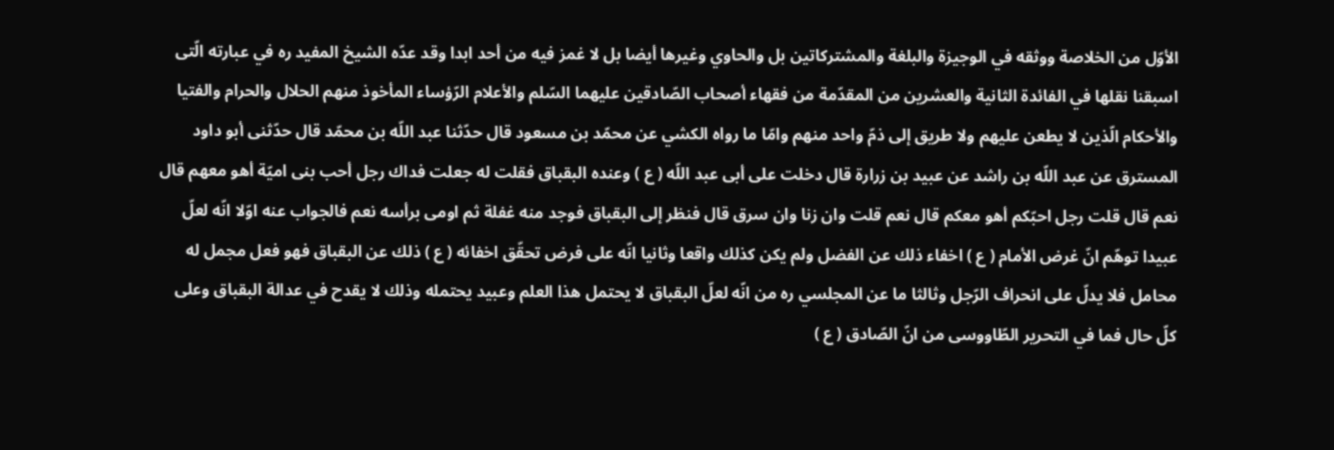الأوّل من الخلاصة ووثقه في الوجيزة والبلغة والمشتركاتين بل والحاوي وغيرها أيضا بل لا غمز فيه من أحد ابدا وقد عدّه الشيخ المفيد ره في عبارته الّتى اسبقنا نقلها في الفائدة الثانية والعشرين من المقدّمة من فقهاء أصحاب الصّادقين عليهما السّلم والأعلام الرّؤساء المأخوذ منهم الحلال والحرام والفتيا والأحكام الّذين لا يطعن عليهم ولا طريق إلى ذمّ واحد منهم وامّا ما رواه الكشي عن محمّد بن مسعود قال حدّثنا عبد اللّه بن محمّد قال حدّثنى أبو داود المسترق عن عبد اللّه بن راشد عن عبيد بن زرارة قال دخلت على أبى عبد اللّه ( ع ) وعنده البقباق فقلت له جعلت فداك رجل أحب بنى اميّة أهو معهم قال نعم قال قلت رجل احبّكم أهو معكم قال نعم قلت وان زنا وان سرق قال فنظر إلى البقباق فوجد منه غفلة ثم اومى برأسه نعم فالجواب عنه اوّلا انّه لعلّ عبيدا توهّم انّ غرض الأمام ( ع ) اخفاء ذلك عن الفضل ولم يكن كذلك واقعا وثانيا انّه على فرض تحقّق اخفائه ( ع ) ذلك عن البقباق فهو فعل مجمل له محامل فلا يدلّ على انحراف الرّجل وثالثا ما عن المجلسي ره من انّه لعلّ البقباق لا يحتمل هذا العلم وعبيد يحتمله وذلك لا يقدح في عدالة البقباق وعلى كلّ حال فما في التحرير الطّاووسى من انّ الصّادق ( ع )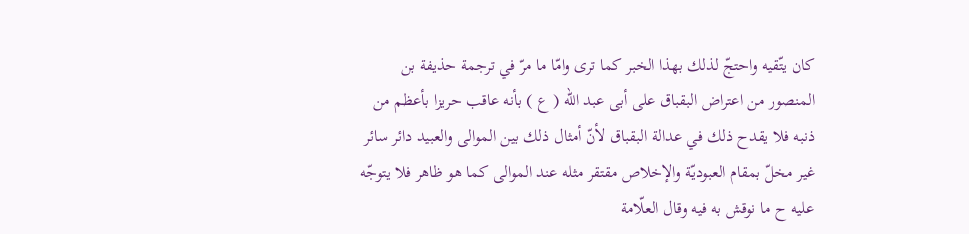كان يتّقيه واحتجّ لذلك بهذا الخبر كما ترى وامّا ما مرّ في ترجمة حذيفة بن المنصور من اعتراض البقباق على أبى عبد اللّه ( ع ) بأنه عاقب حريزا بأعظم من ذنبه فلا يقدح ذلك في عدالة البقباق لأنّ أمثال ذلك بين الموالى والعبيد دائر سائر غير مخلّ بمقام العبوديّة والإخلاص مقتقر مثله عند الموالى كما هو ظاهر فلا يتوجّه عليه ح ما نوقش به فيه وقال العلّامة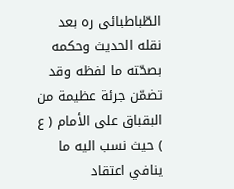الطّباطبائى ره بعد نقله الحديث وحكمه بصحّته ما لفظه وقد تضمّن جرئة عظيمة من البقباق على الأمام ( ع ) حيث نسب اليه ما ينافي اعتقاد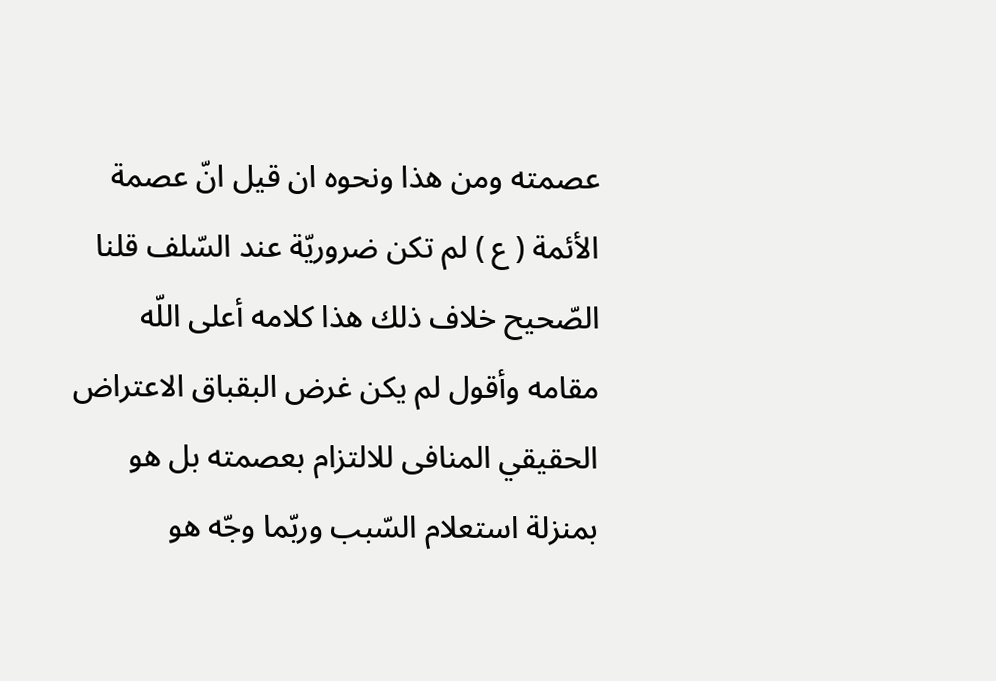عصمته ومن هذا ونحوه ان قيل انّ عصمة الأئمة ( ع ) لم تكن ضروريّة عند السّلف قلنا الصّحيح خلاف ذلك هذا كلامه أعلى اللّه مقامه وأقول لم يكن غرض البقباق الاعتراض الحقيقي المنافى للالتزام بعصمته بل هو بمنزلة استعلام السّبب وربّما وجّه هو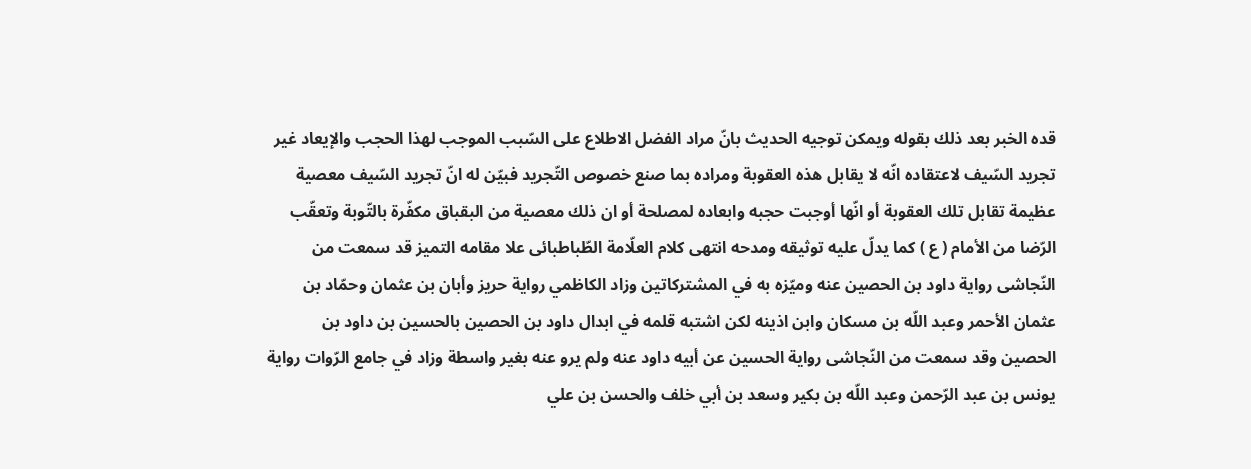قده الخبر بعد ذلك بقوله ويمكن توجيه الحديث بانّ مراد الفضل الاطلاع على السّبب الموجب لهذا الحجب والإيعاد غير تجريد السّيف لاعتقاده انّه لا يقابل هذه العقوبة ومراده بما صنع خصوص التّجريد فبيّن له انّ تجريد السّيف معصية عظيمة تقابل تلك العقوبة أو انّها أوجبت حجبه وابعاده لمصلحة أو ان ذلك معصية من البقباق مكفّرة بالتّوبة وتعقّب الرّضا من الأمام ( ع ) كما يدلّ عليه توثيقه ومدحه انتهى كلام العلّامة الطّباطبائى علا مقامه التميز قد سمعت من النّجاشى رواية داود بن الحصين عنه وميّزه به في المشتركاتين وزاد الكاظمي رواية حريز وأبان بن عثمان وحمّاد بن عثمان الأحمر وعبد اللّه بن مسكان وابن اذينه لكن اشتبه قلمه في ابدال داود بن الحصين بالحسين بن داود بن الحصين وقد سمعت من النّجاشى رواية الحسين عن أبيه داود عنه ولم يرو عنه بغير واسطة وزاد في جامع الرّوات رواية يونس بن عبد الرّحمن وعبد اللّه بن بكير وسعد بن أبي خلف والحسن بن علي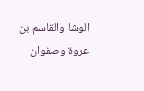الوشا والقاسم بن عروة وصفوان